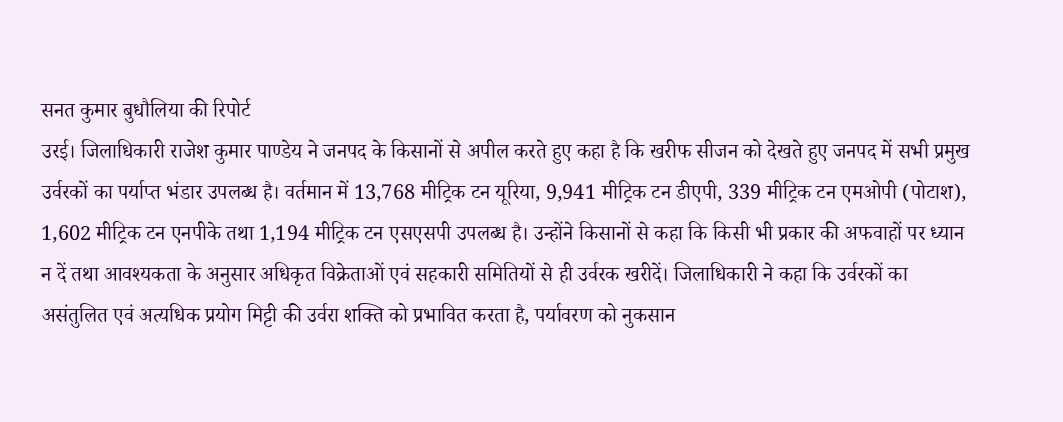सनत कुमार बुधौलिया की रिपोर्ट
उरई। जिलाधिकारी राजेश कुमार पाण्डेय ने जनपद के किसानों से अपील करते हुए कहा है कि खरीफ सीजन को देखते हुए जनपद में सभी प्रमुख उर्वरकों का पर्याप्त भंडार उपलब्ध है। वर्तमान में 13,768 मीट्रिक टन यूरिया, 9,941 मीट्रिक टन डीएपी, 339 मीट्रिक टन एमओपी (पोटाश), 1,602 मीट्रिक टन एनपीके तथा 1,194 मीट्रिक टन एसएसपी उपलब्ध है। उन्होंने किसानों से कहा कि किसी भी प्रकार की अफवाहों पर ध्यान न दें तथा आवश्यकता के अनुसार अधिकृत विक्रेताओं एवं सहकारी समितियों से ही उर्वरक खरीदें। जिलाधिकारी ने कहा कि उर्वरकों का असंतुलित एवं अत्यधिक प्रयोग मिट्टी की उर्वरा शक्ति को प्रभावित करता है, पर्यावरण को नुकसान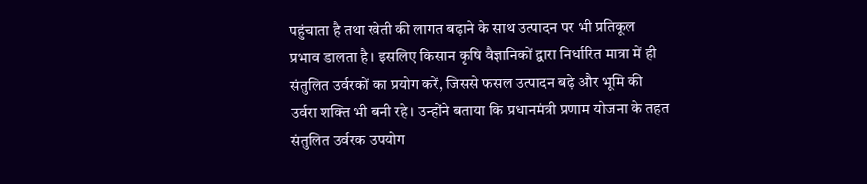पहुंचाता है तथा खेती की लागत बढ़ाने के साथ उत्पादन पर भी प्रतिकूल प्रभाव डालता है। इसलिए किसान कृषि वैज्ञानिकों द्वारा निर्धारित मात्रा में ही संतुलित उर्वरकों का प्रयोग करें, जिससे फसल उत्पादन बढ़े और भूमि की उर्वरा शक्ति भी बनी रहे। उन्होंने बताया कि प्रधानमंत्री प्रणाम योजना के तहत संतुलित उर्वरक उपयोग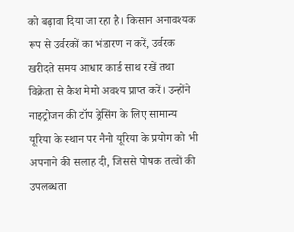को बढ़ावा दिया जा रहा है। किसान अनावश्यक रूप से उर्वरकों का भंडारण न करें, उर्वरक खरीदते समय आधार कार्ड साथ रखें तथा विक्रेता से कैश मेमो अवश्य प्राप्त करें। उन्होंने नाइट्रोजन की टॉप ड्रेसिंग के लिए सामान्य यूरिया के स्थान पर नैनो यूरिया के प्रयोग को भी अपनाने की सलाह दी, जिससे पोषक तत्वों की उपलब्धता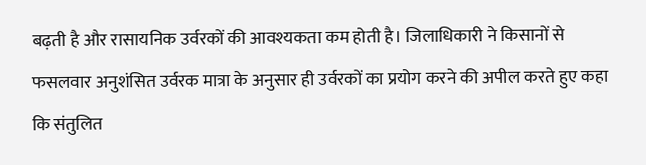बढ़ती है और रासायनिक उर्वरकों की आवश्यकता कम होती है। जिलाधिकारी ने किसानों से फसलवार अनुशंसित उर्वरक मात्रा के अनुसार ही उर्वरकों का प्रयोग करने की अपील करते हुए कहा कि संतुलित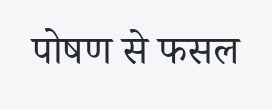पोषण से फसल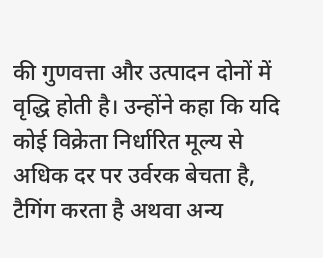की गुणवत्ता और उत्पादन दोनों में वृद्धि होती है। उन्होंने कहा कि यदि कोई विक्रेता निर्धारित मूल्य से अधिक दर पर उर्वरक बेचता है, टैगिंग करता है अथवा अन्य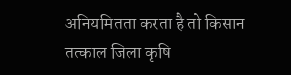अनियमितता करता है तो किसान तत्काल जिला कृषि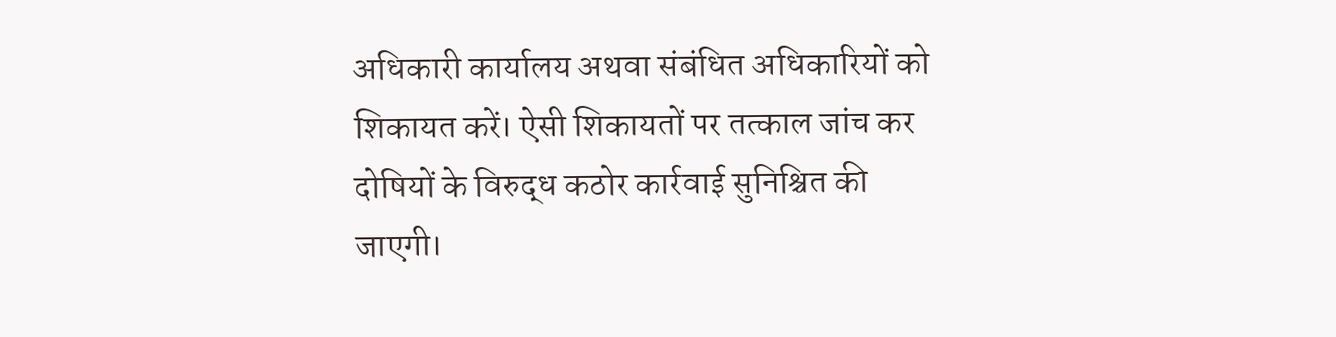अधिकारी कार्यालय अथवा संबंधित अधिकारियों को शिकायत करें। ऐसी शिकायतों पर तत्काल जांच कर दोषियों के विरुद्ध कठोर कार्रवाई सुनिश्चित की जाएगी।